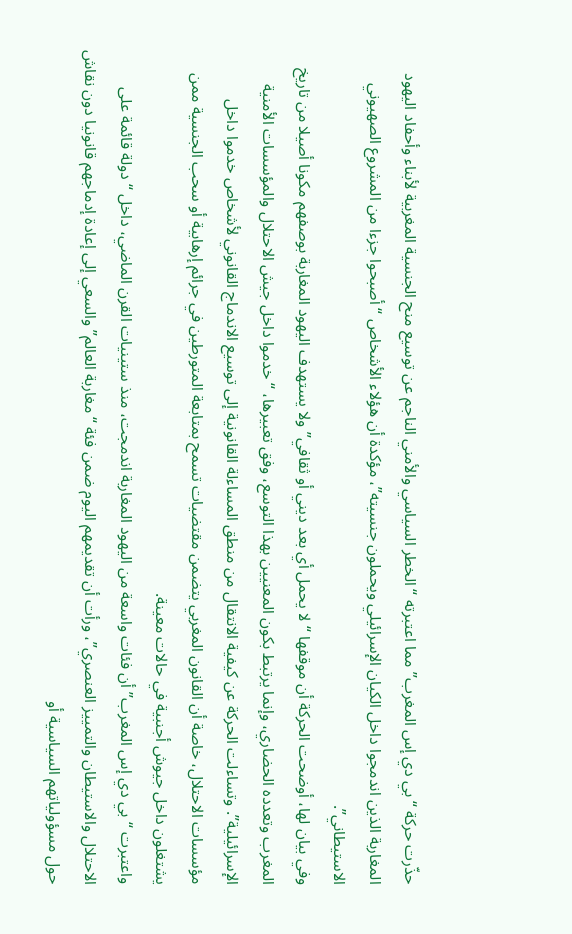حذّرت حركة “بي دي إس المغرب” مما اعتبرته “الخطر السياسي والأمني الناجم عن توسيع منح الجنسية المغربية لأبناء وأحفاد اليهود المغاربة الذين اندمجوا داخل الكيان الإسرائيلي ويحملون جنسيته”، مؤكدة أن هؤلاء الأشخاص “أصبحوا جزءا من المشروع الصهيوني الاستيطاني”.
وفي بيان لها، أوضحت الحركة أن موقفها “لا يحمل أي بعد ديني أو ثقافي” ولا يستهدف اليهود المغاربة بوصفهم مكونا أصيلا من تاريخ المغرب وتعدده الحضاري، وإنما يرتبط بكون المعنيين بهذا التوسع، وفق تعبيرها، “خدموا داخل جيش الاحتلال والمؤسسات الأمنية الإسرائيلية”. وتساءلت الحركة عن كيفية الانتقال من منطق المساءلة القانونية إلى توسيع الاندماج القانوني لأشخاص خدموا داخل مؤسسات الاحتلال، خاصة أن القانون المغربي يتضمن مقتضيات تسمح بمتابعة المتورطين في جرائم إرهابية أو سحب الجنسية ممن يشتغلون داخل جيوش أجنبية في حالات معينة.
واعتبرت “بي دي إس المغرب” أن فئات واسعة من اليهود المغاربة اندمجت، منذ ستينيات القرن الماضي، داخل “دولة قائمة على الاحتلال والاستيطان والتمييز العنصري”، ورأت أن تقديمهم اليوم ضمن فئة “مغاربة العالم” والسعي إلى إعادة إدماجهم قانونيا دون نقاش حول مسؤولياتهم السياسية أو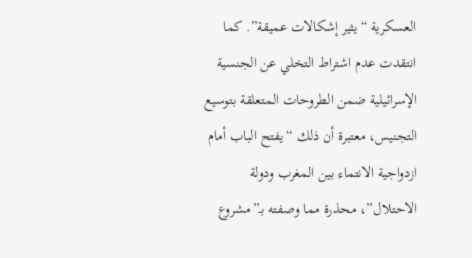العسكرية “يثير إشكالات عميقة”. كما انتقدت عدم اشتراط التخلي عن الجنسية الإسرائيلية ضمن الطروحات المتعلقة بتوسيع التجنيس، معتبرة أن ذلك “يفتح الباب أمام ازدواجية الانتماء بين المغرب ودولة الاحتلال”، محذرة مما وصفته بـ”مشروع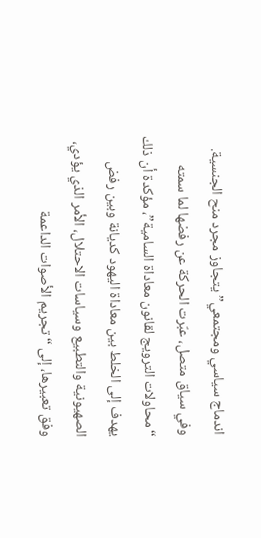اندماج سياسي ومجتمعي” يتجاوز مجرد منح الجنسية.
وفي سياق متصل، عبّرت الحركة عن رفضها لما سمته “محاولات الترويج لقانون معاداة السامية”، مؤكدة أن ذلك يهدف إلى الخلط بين معاداة اليهود كديانة وبين رفض الصهيونية والتطبيع وسياسات الاحتلال، الأمر الذي يؤدي، وفق تعبيرها، إلى “تجريم الأصوات الداعمة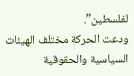لفلسطين”.
ودعت الحركة مختلف الهيئات السياسية والحقوقية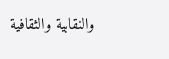والنقابية والثقافية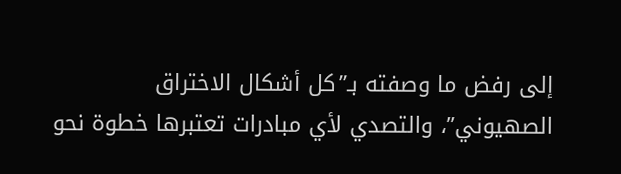إلى رفض ما وصفته بـ”كل أشكال الاختراق الصهيوني”، والتصدي لأي مبادرات تعتبرها خطوة نحو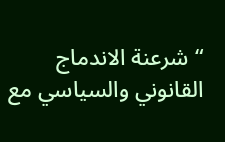“شرعنة الاندماج القانوني والسياسي مع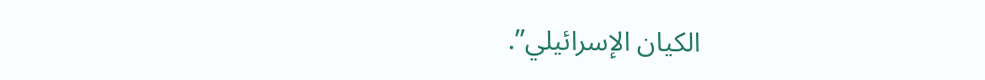الكيان الإسرائيلي”.